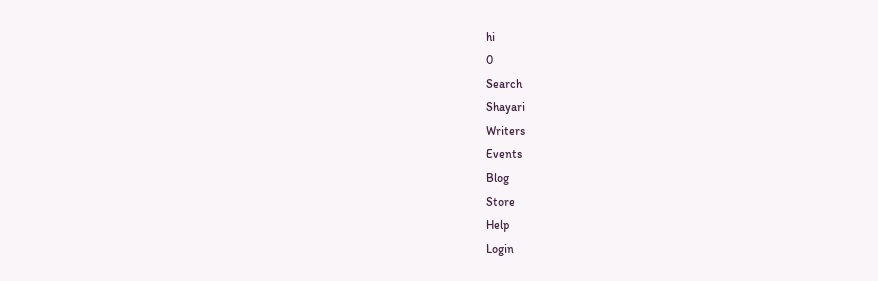hi
0
Search
Shayari
Writers
Events
Blog
Store
Help
Login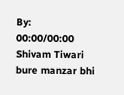By:
00:00/00:00
Shivam Tiwari
bure manzar bhi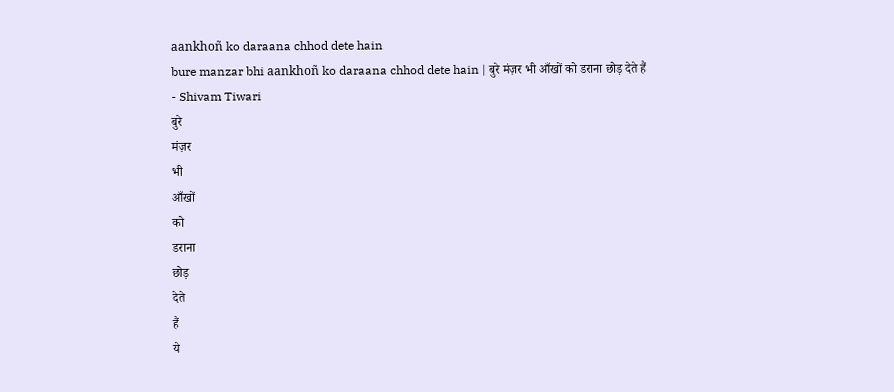aankhoñ ko daraana chhod dete hain
bure manzar bhi aankhoñ ko daraana chhod dete hain | बुरे मंज़र भी आँखों को डराना छोड़ देते हैं
- Shivam Tiwari
बुरे
मंज़र
भी
आँखों
को
डराना
छोड़
देते
हैं
ये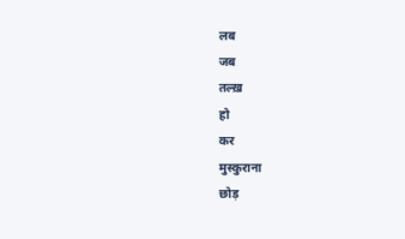लब
जब
तल्ख़
हो
कर
मुस्कुराना
छोड़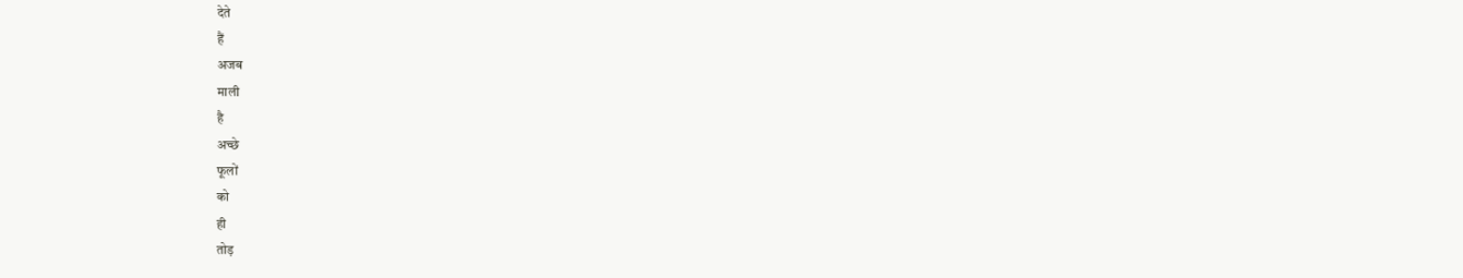देते
हैं
अजब
माली
है
अच्छे
फूलों
को
ही
तोड़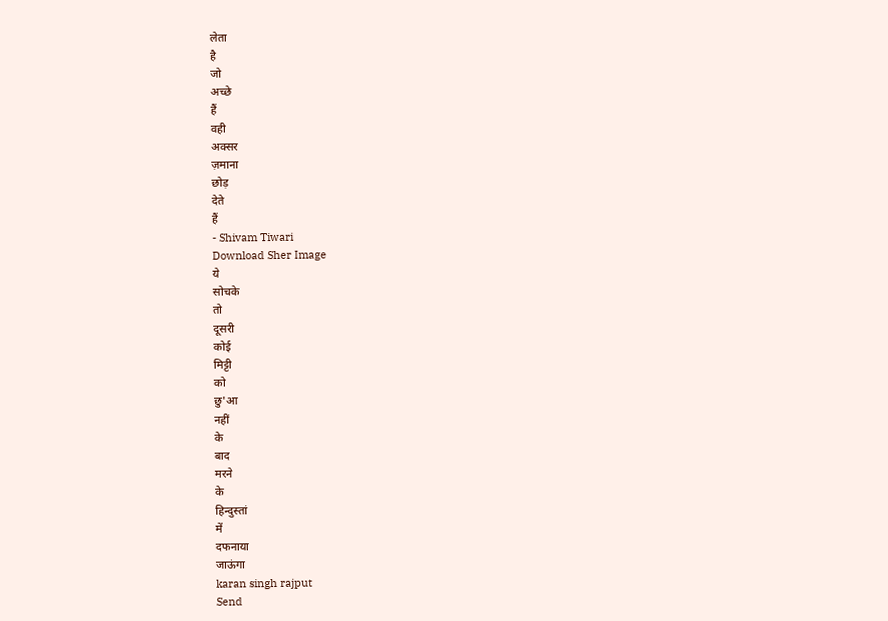लेता
है
जो
अच्छे
हैं
वही
अक्सर
ज़माना
छोड़
देते
हैं
- Shivam Tiwari
Download Sher Image
ये
सोचके
तो
दूसरी
कोई
मिट्टी
को
छु'आ
नहीं
के
बाद
मरने
के
हिन्दुस्तां
में
दफनाया
जाऊंगा
karan singh rajput
Send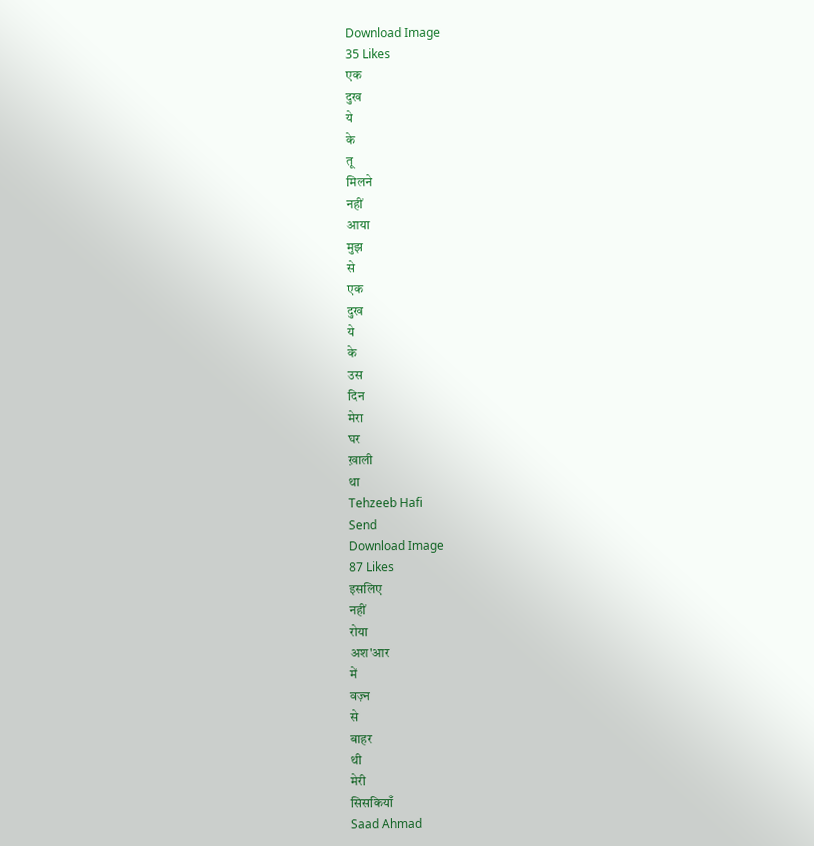Download Image
35 Likes
एक
दुख
ये
के
तू
मिलने
नहीं
आया
मुझ
से
एक
दुख
ये
के
उस
दिन
मेरा
घर
ख़ाली
था
Tehzeeb Hafi
Send
Download Image
87 Likes
इसलिए
नहीं
रोया
अश'आर
में
वज़्न
से
बाहर
थी
मेरी
सिसकियाँ
Saad Ahmad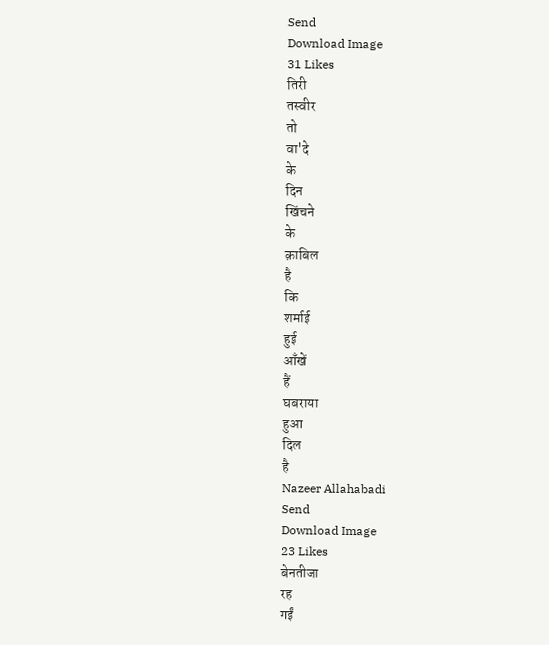Send
Download Image
31 Likes
तिरी
तस्वीर
तो
वा'दे
के
दिन
खिंचने
के
क़ाबिल
है
कि
शर्माई
हुई
आँखें
हैं
घबराया
हुआ
दिल
है
Nazeer Allahabadi
Send
Download Image
23 Likes
बेनतीजा
रह
गईं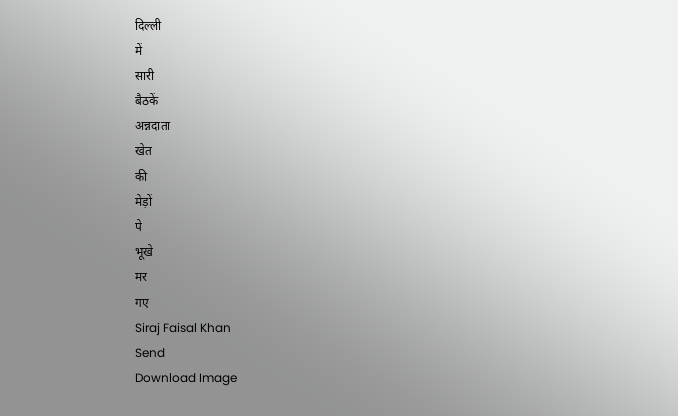दिल्ली
में
सारी
बैठकें
अन्नदाता
खेत
की
मेड़ों
पे
भूखे
मर
गए
Siraj Faisal Khan
Send
Download Image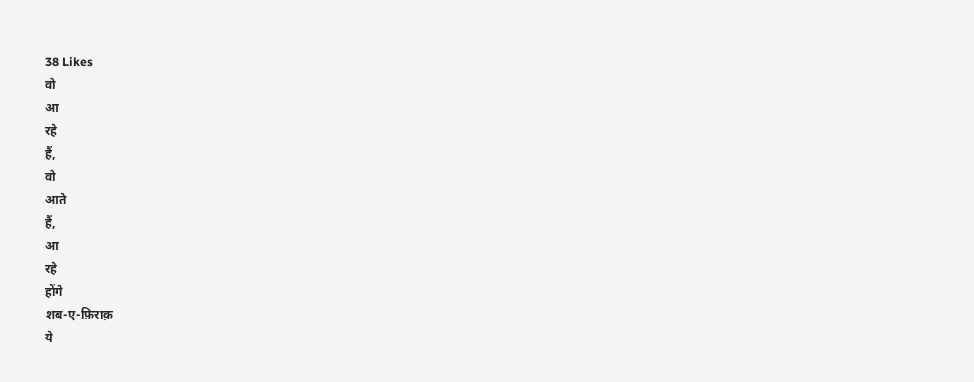38 Likes
वो
आ
रहे
हैं,
वो
आते
हैं,
आ
रहे
होंगे
शब-ए-फ़िराक़
ये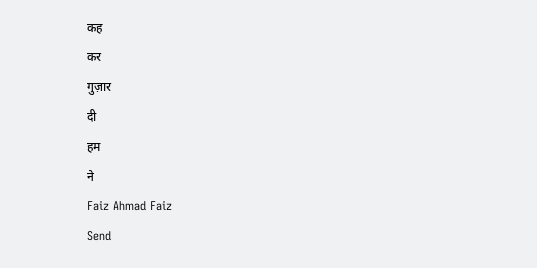कह
कर
गुज़ार
दी
हम
ने
Faiz Ahmad Faiz
Send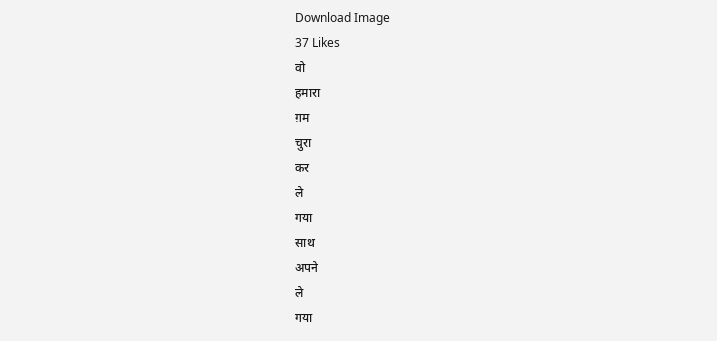Download Image
37 Likes
वो
हमारा
ग़म
चुरा
कर
ले
गया
साथ
अपने
ले
गया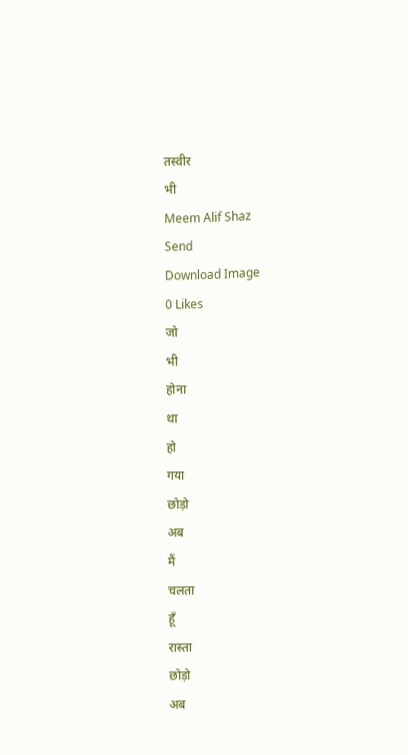तस्वीर
भी
Meem Alif Shaz
Send
Download Image
0 Likes
जो
भी
होना
था
हो
गया
छोड़ो
अब
मैं
चलता
हूँ
रास्ता
छोड़ो
अब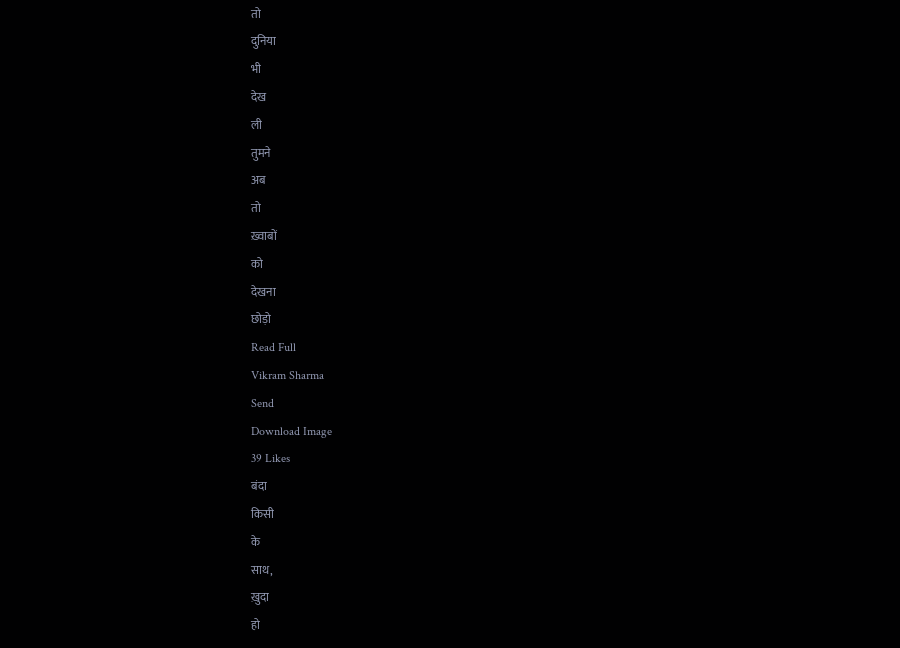तो
दुनिया
भी
देख
ली
तुमने
अब
तो
ख़्वाबों
को
देखना
छोड़ो
Read Full
Vikram Sharma
Send
Download Image
39 Likes
बंदा
किसी
के
साथ,
ख़ुदा
हो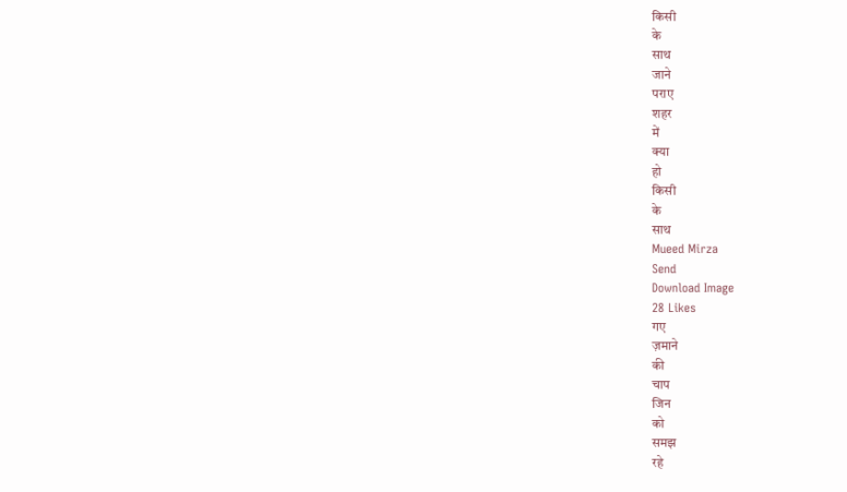किसी
के
साथ
जाने
पराए
शहर
में
क्या
हो
किसी
के
साथ
Mueed Mirza
Send
Download Image
28 Likes
गए
ज़माने
की
चाप
जिन
को
समझ
रहे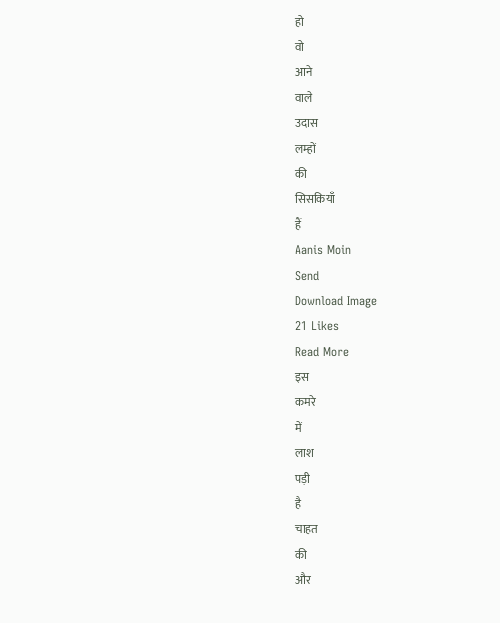हो
वो
आने
वाले
उदास
लम्हों
की
सिसकियाँ
हैं
Aanis Moin
Send
Download Image
21 Likes
Read More
इस
कमरे
में
लाश
पड़ी
है
चाहत
की
और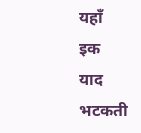यहाँ
इक
याद
भटकती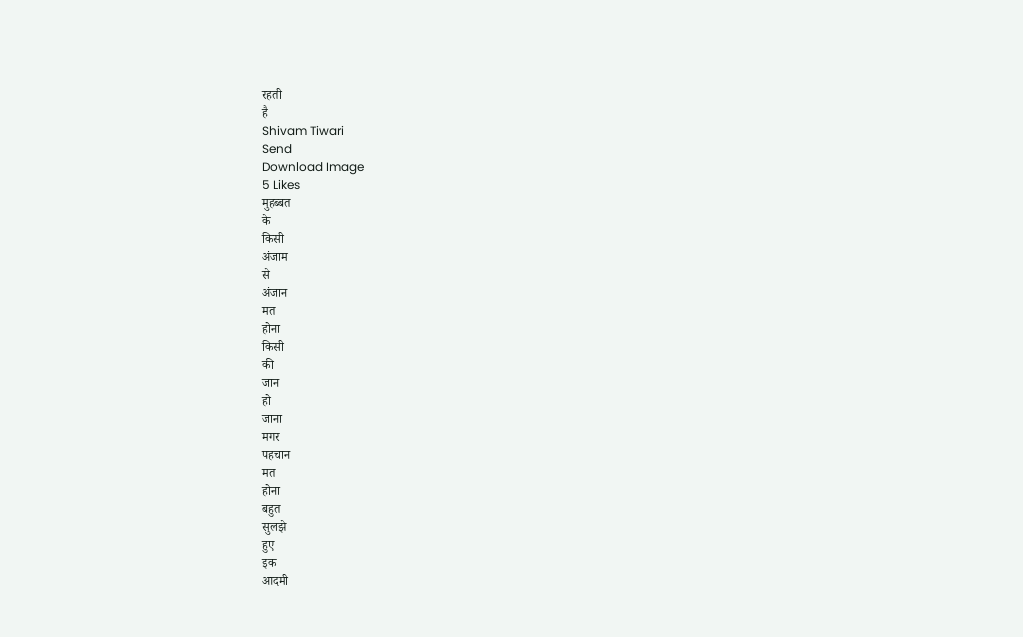रहती
है
Shivam Tiwari
Send
Download Image
5 Likes
मुहब्बत
के
किसी
अंजाम
से
अंजान
मत
होना
किसी
की
जान
हो
जाना
मगर
पहचान
मत
होना
बहुत
सुलझे
हुए
इक
आदमी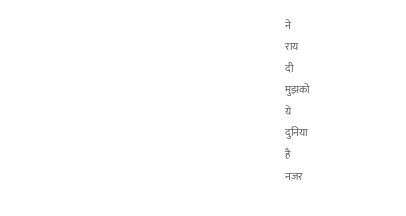ने
राय
दी
मुझको
ये
दुनिया
है
नज़र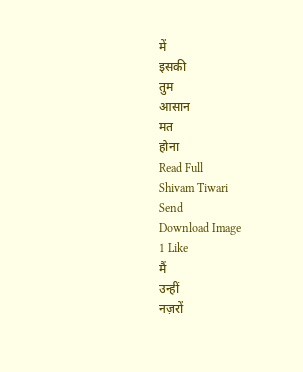में
इसकी
तुम
आसान
मत
होना
Read Full
Shivam Tiwari
Send
Download Image
1 Like
मैं
उन्हीं
नज़रों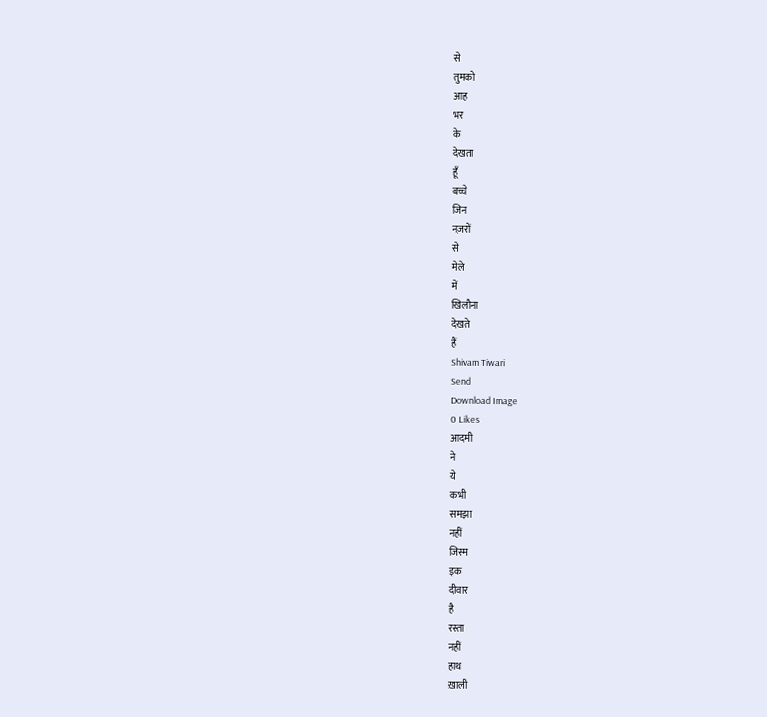से
तुमको
आह
भर
के
देखता
हूँ
बच्चे
जिन
नज़रों
से
मेले
में
खिलौना
देखते
हैं
Shivam Tiwari
Send
Download Image
0 Likes
आदमी
ने
ये
कभी
समझा
नहीं
जिस्म
इक
दीवार
है
रस्ता
नहीं
हाथ
ख़ाली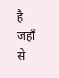है
जहाँ
से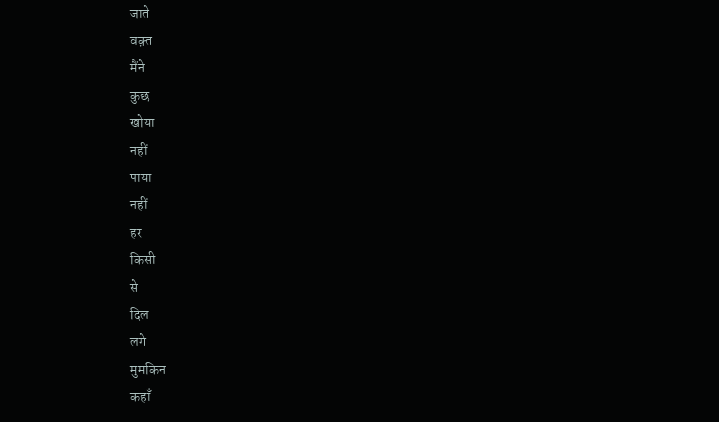जाते
वक़्त
मैंने
कुछ
खोया
नहीं
पाया
नहीं
हर
किसी
से
दिल
लगे
मुमकिन
कहाँ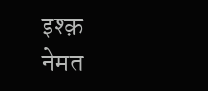इश्क़
नेमत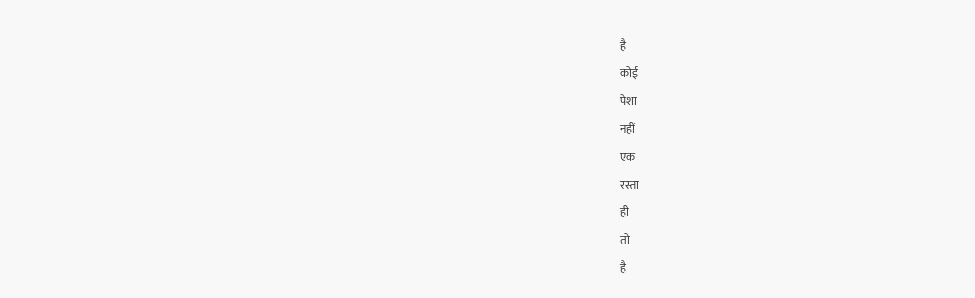है
कोई
पेशा
नहीं
एक
रस्ता
ही
तो
है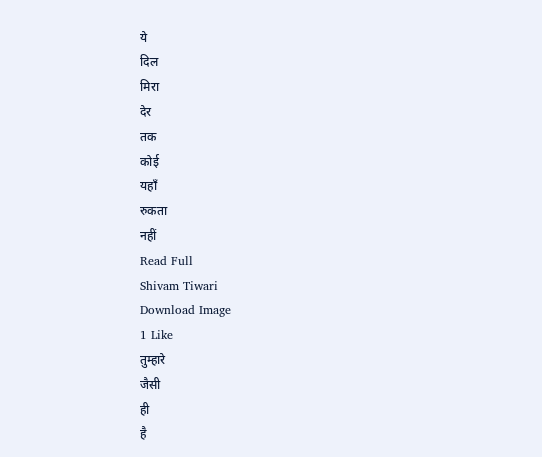ये
दिल
मिरा
देर
तक
कोई
यहाँ
रुकता
नहीं
Read Full
Shivam Tiwari
Download Image
1 Like
तुम्हारे
जैसी
ही
है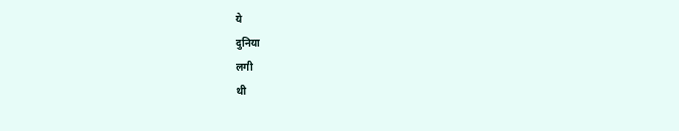ये
दुनिया
लगी
थी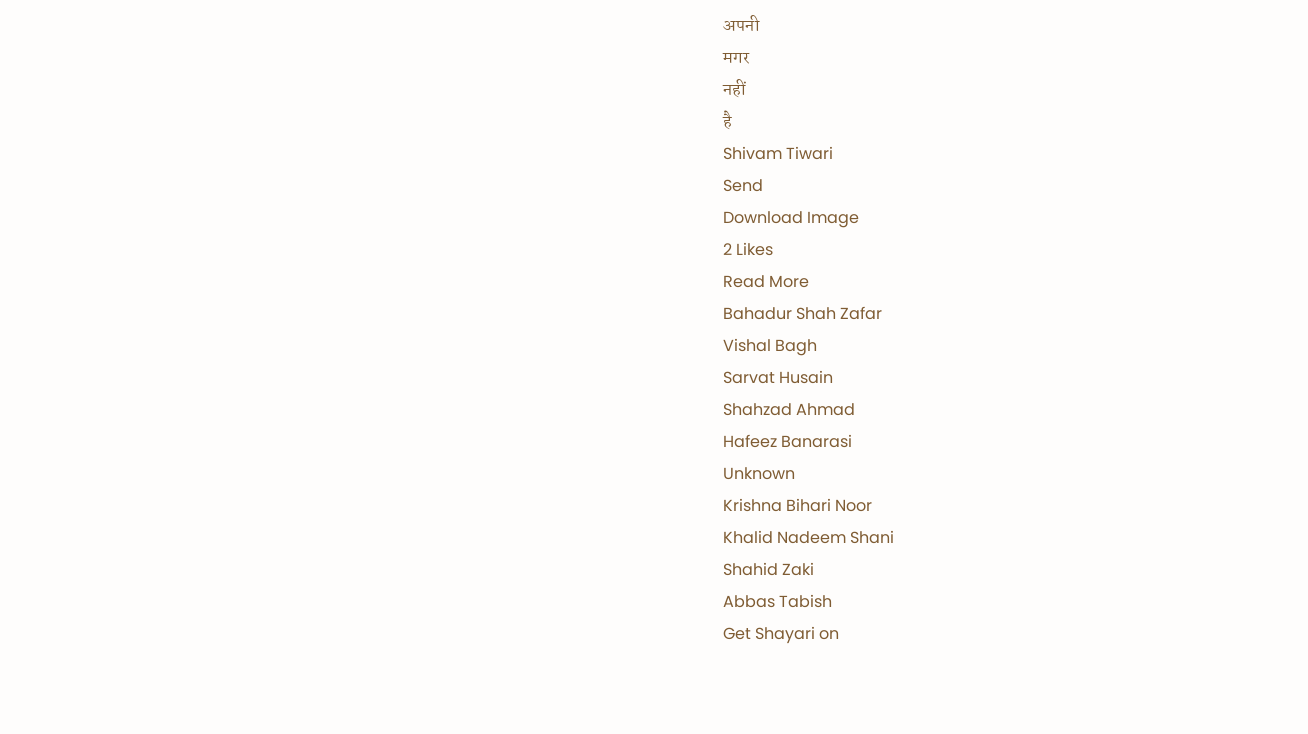अपनी
मगर
नहीं
है
Shivam Tiwari
Send
Download Image
2 Likes
Read More
Bahadur Shah Zafar
Vishal Bagh
Sarvat Husain
Shahzad Ahmad
Hafeez Banarasi
Unknown
Krishna Bihari Noor
Khalid Nadeem Shani
Shahid Zaki
Abbas Tabish
Get Shayari on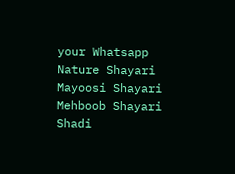your Whatsapp
Nature Shayari
Mayoosi Shayari
Mehboob Shayari
Shadi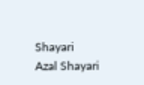Shayari
Azal Shayari